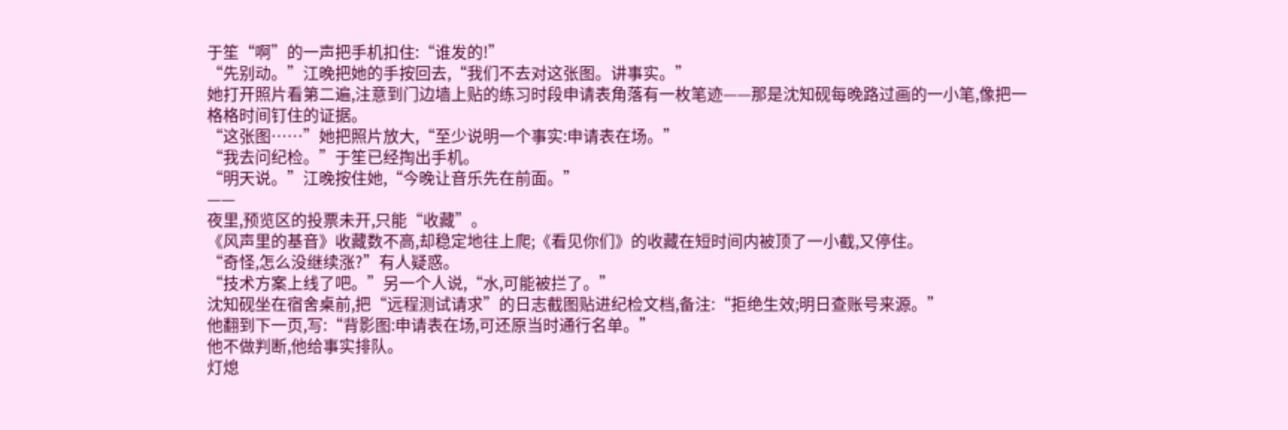于笙“啊”的一声把手机扣住:“谁发的!”
“先别动。”江晚把她的手按回去,“我们不去对这张图。讲事实。”
她打开照片看第二遍,注意到门边墙上贴的练习时段申请表角落有一枚笔迹——那是沈知砚每晚路过画的一小笔,像把一格格时间钉住的证据。
“这张图……”她把照片放大,“至少说明一个事实:申请表在场。”
“我去问纪检。”于笙已经掏出手机。
“明天说。”江晚按住她,“今晚让音乐先在前面。”
——
夜里,预览区的投票未开,只能“收藏”。
《风声里的基音》收藏数不高,却稳定地往上爬;《看见你们》的收藏在短时间内被顶了一小截,又停住。
“奇怪,怎么没继续涨?”有人疑惑。
“技术方案上线了吧。”另一个人说,“水,可能被拦了。”
沈知砚坐在宿舍桌前,把“远程测试请求”的日志截图贴进纪检文档,备注:“拒绝生效;明日查账号来源。”
他翻到下一页,写:“背影图:申请表在场,可还原当时通行名单。”
他不做判断,他给事实排队。
灯熄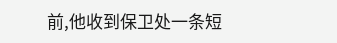前,他收到保卫处一条短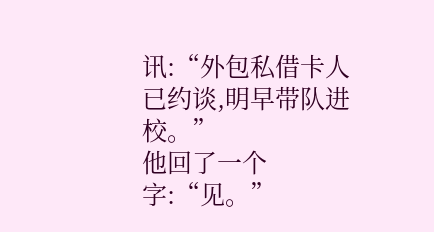讯:“外包私借卡人已约谈,明早带队进校。”
他回了一个字:“见。”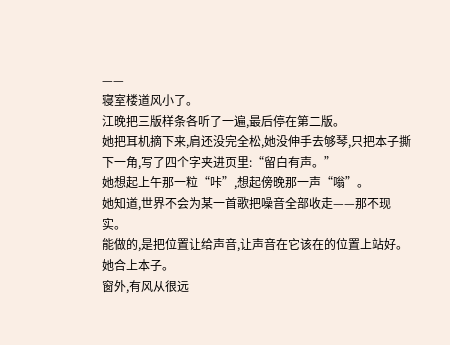——
寝室楼道风小了。
江晚把三版样条各听了一遍,最后停在第二版。
她把耳机摘下来,肩还没完全松,她没伸手去够琴,只把本子撕下一角,写了四个字夹进页里:“留白有声。”
她想起上午那一粒“咔”,想起傍晚那一声“嗡”。
她知道,世界不会为某一首歌把噪音全部收走——那不现实。
能做的,是把位置让给声音,让声音在它该在的位置上站好。
她合上本子。
窗外,有风从很远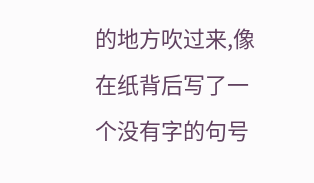的地方吹过来,像在纸背后写了一个没有字的句号